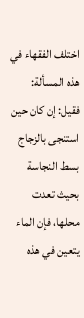اختلف الفقهاء في هذه المسألة:
فقيل: إن كان حين استنجى بالزجاج بسط النجاسة بحيث تعدت محلها، فإن الماء يتعين في هذه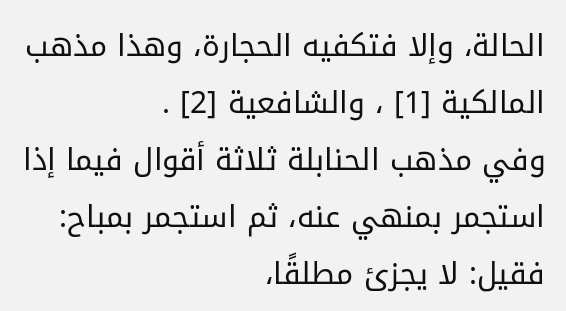الحالة، وإلا فتكفيه الحجارة، وهذا مذهب المالكية [1] ، والشافعية [2] .
وفي مذهب الحنابلة ثلاثة أقوال فيما إذا استجمر بمنهي عنه، ثم استجمر بمباح:
فقيل: لا يجزئ مطلقًا،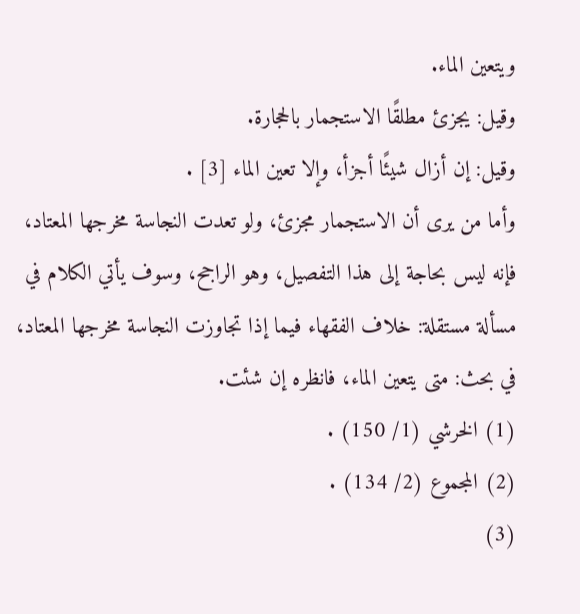ويتعين الماء.
وقيل: يجزئ مطلقًا الاستجمار بالحجارة.
وقيل: إن أزال شيئًا أجزأ، وإلا تعين الماء [3] .
وأما من يرى أن الاستجمار مجزئ، ولو تعدت النجاسة مخرجها المعتاد، فإنه ليس بحاجة إلى هذا التفصيل، وهو الراجح، وسوف يأتي الكلام في مسألة مستقلة: خلاف الفقهاء فيما إذا تجاوزت النجاسة مخرجها المعتاد، في بحث: متى يتعين الماء، فانظره إن شئت.
(1) الخرشي (1/ 150) .
(2) المجموع (2/ 134) .
(3)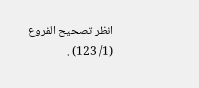انظر تصحيح الفروع (1/ 123) .